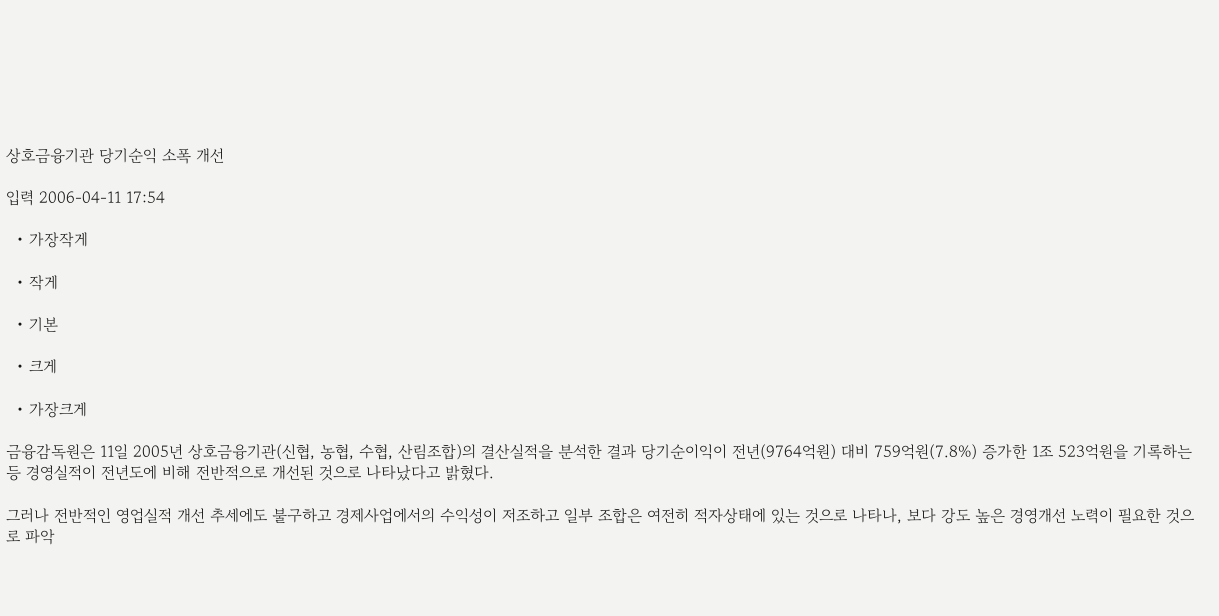상호금융기관 당기순익 소폭 개선

입력 2006-04-11 17:54

  • 가장작게

  • 작게

  • 기본

  • 크게

  • 가장크게

금융감독원은 11일 2005년 상호금융기관(신협, 농협, 수협, 산림조합)의 결산실적을 분석한 결과 당기순이익이 전년(9764억원) 대비 759억원(7.8%) 증가한 1조 523억원을 기록하는 등 경영실적이 전년도에 비해 전반적으로 개선된 것으로 나타났다고 밝혔다.

그러나 전반적인 영업실적 개선 추세에도 불구하고 경제사업에서의 수익성이 저조하고 일부 조합은 여전히 적자상태에 있는 것으로 나타나, 보다 강도 높은 경영개선 노력이 필요한 것으로 파악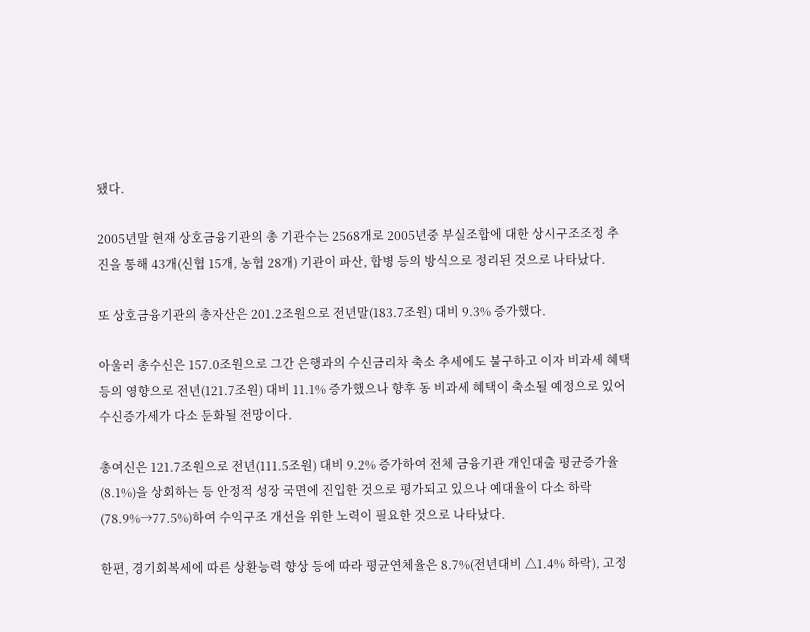됐다.

2005년말 현재 상호금융기관의 총 기관수는 2568개로 2005년중 부실조합에 대한 상시구조조정 추진을 통해 43개(신협 15개, 농협 28개) 기관이 파산, 합병 등의 방식으로 정리된 것으로 나타났다.

또 상호금융기관의 총자산은 201.2조원으로 전년말(183.7조원) 대비 9.3% 증가했다.

아울러 총수신은 157.0조원으로 그간 은행과의 수신금리차 축소 추세에도 불구하고 이자 비과세 혜택 등의 영향으로 전년(121.7조원) 대비 11.1% 증가했으나 향후 동 비과세 혜택이 축소될 예정으로 있어 수신증가세가 다소 둔화될 전망이다.

총여신은 121.7조원으로 전년(111.5조원) 대비 9.2% 증가하여 전체 금융기관 개인대출 평균증가율(8.1%)을 상회하는 등 안정적 성장 국면에 진입한 것으로 평가되고 있으나 예대율이 다소 하락(78.9%→77.5%)하여 수익구조 개선을 위한 노력이 필요한 것으로 나타났다.

한편, 경기회복세에 따른 상환능력 향상 등에 따라 평균연체율은 8.7%(전년대비 △1.4% 하락), 고정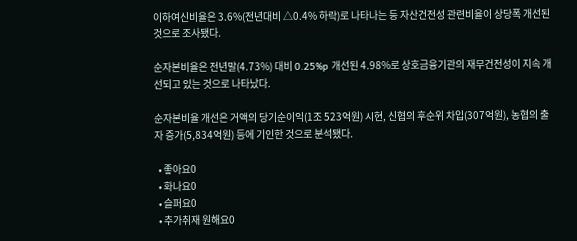이하여신비율은 3.6%(전년대비 △0.4% 하락)로 나타나는 등 자산건전성 관련비율이 상당폭 개선된 것으로 조사됐다.

순자본비율은 전년말(4.73%) 대비 0.25%p 개선된 4.98%로 상호금융기관의 재무건전성이 지속 개선되고 있는 것으로 나타났다.

순자본비율 개선은 거액의 당기순이익(1조 523억원) 시현, 신협의 후순위 차입(307억원), 농협의 출자 증가(5,834억원) 등에 기인한 것으로 분석됐다.

  • 좋아요0
  • 화나요0
  • 슬퍼요0
  • 추가취재 원해요0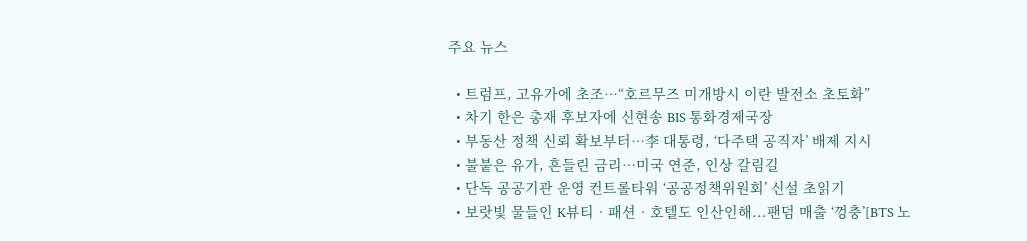주요 뉴스

  • 트럼프, 고유가에 초조…“호르무즈 미개방시 이란 발전소 초토화”
  • 차기 한은 총재 후보자에 신현송 BIS 통화경제국장
  • 부동산 정책 신뢰 확보부터⋯李 대통령, ‘다주택 공직자’ 배제 지시
  • 불붙은 유가, 흔들린 금리…미국 연준, 인상 갈림길
  • 단독 공공기관 운영 컨트롤타워 ‘공공정책위원회’ 신설 초읽기
  • 보랏빛 물들인 K뷰티‧패션‧호텔도 인산인해...팬덤 매출 ‘껑충’[BTS 노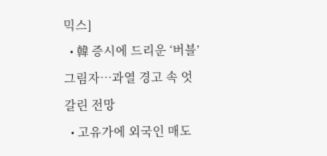믹스]
  • 韓 증시에 드리운 ‘버블’ 그림자…과열 경고 속 엇갈린 전망
  • 고유가에 외국인 매도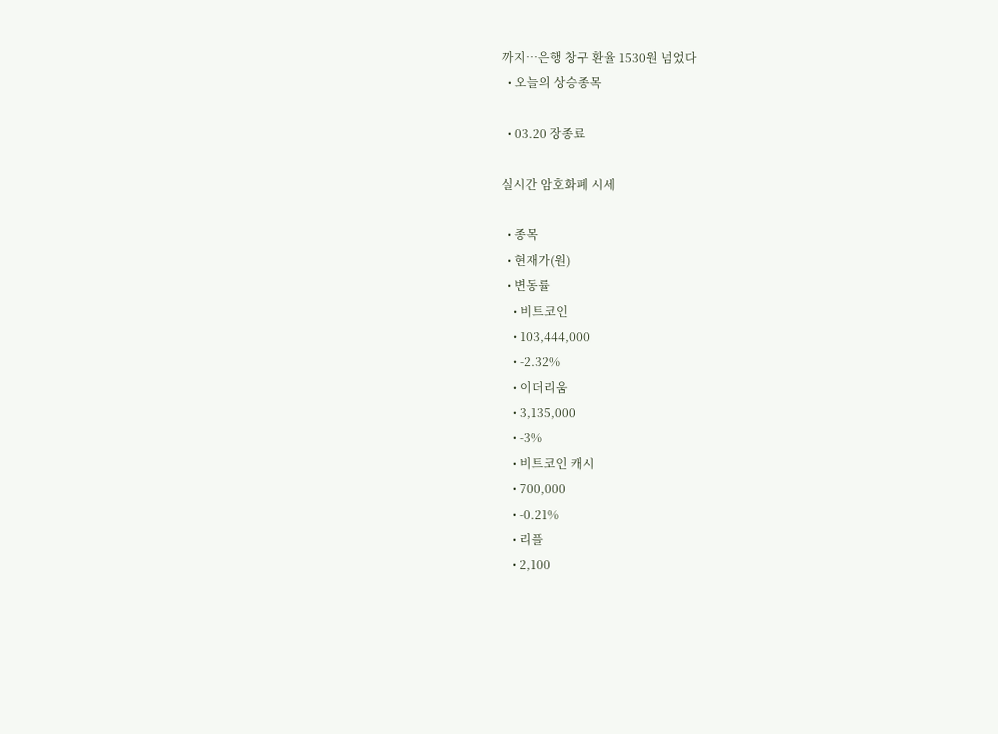까지⋯은행 창구 환율 1530원 넘었다
  • 오늘의 상승종목

  • 03.20 장종료

실시간 암호화폐 시세

  • 종목
  • 현재가(원)
  • 변동률
    • 비트코인
    • 103,444,000
    • -2.32%
    • 이더리움
    • 3,135,000
    • -3%
    • 비트코인 캐시
    • 700,000
    • -0.21%
    • 리플
    • 2,100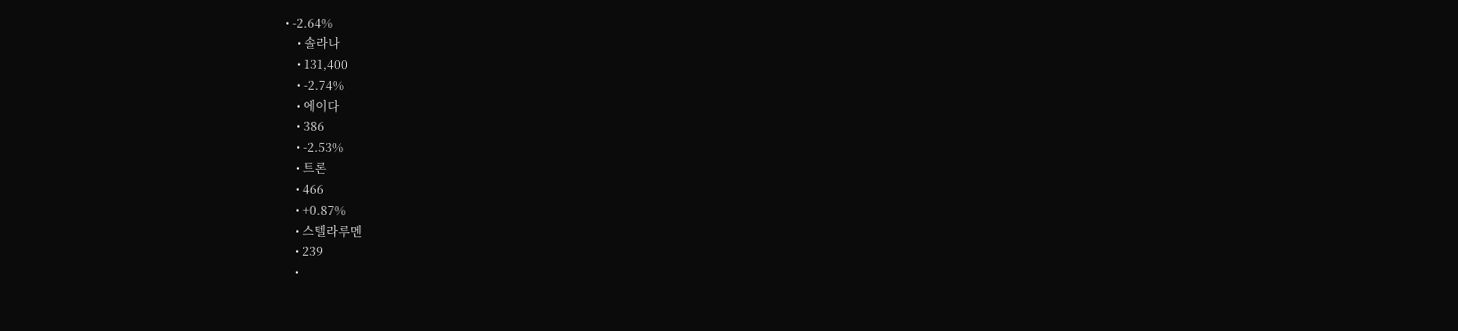• -2.64%
    • 솔라나
    • 131,400
    • -2.74%
    • 에이다
    • 386
    • -2.53%
    • 트론
    • 466
    • +0.87%
    • 스텔라루멘
    • 239
    •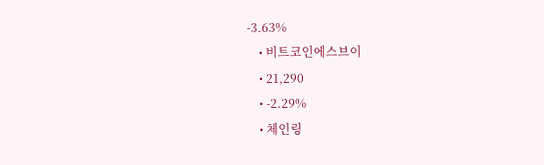-3.63%
    • 비트코인에스브이
    • 21,290
    • -2.29%
    • 체인링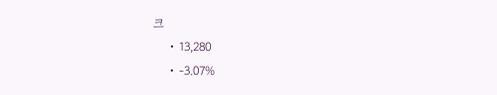크
    • 13,280
    • -3.07%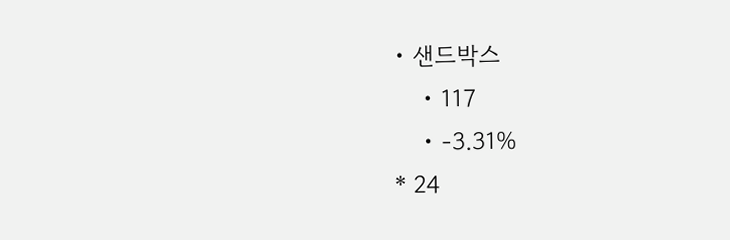• 샌드박스
    • 117
    • -3.31%
* 24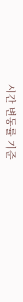시간 변동률 기준